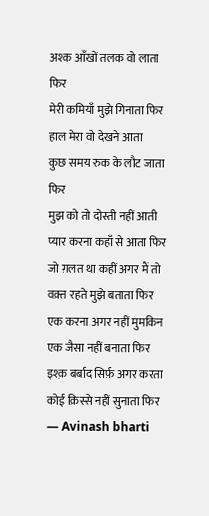अश्क आँखों तलक वो लाता फिर
मेरी कमियाँ मुझे गिनाता फिर
हाल मेरा वो देखने आता
कुछ समय रुक के लौट जाता फिर
मुझ को तो दोस्ती नहीं आती
प्यार करना कहाँ से आता फिर
जो ग़लत था कहीं अगर मैं तो
वक़्त रहते मुझे बताता फिर
एक करना अगर नहीं मुमकिन
एक जैसा नहीं बनाता फिर
इश्क़ बर्बाद सिर्फ़ अगर करता
कोई क़िस्से नहीं सुनाता फिर
— Avinash bharti